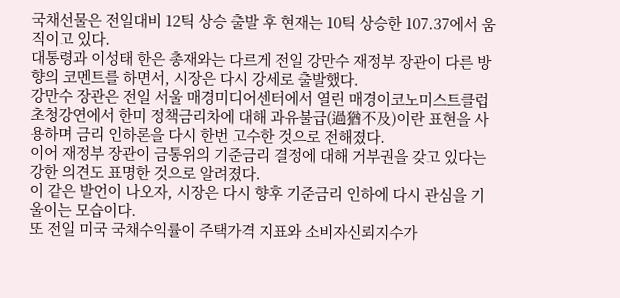국채선물은 전일대비 12틱 상승 출발 후 현재는 10틱 상승한 107.37에서 움직이고 있다.
대통령과 이성태 한은 총재와는 다르게 전일 강만수 재정부 장관이 다른 방향의 코멘트를 하면서, 시장은 다시 강세로 출발했다.
강만수 장관은 전일 서울 매경미디어센터에서 열린 매경이코노미스트클럽 초청강연에서 한미 정책금리차에 대해 과유불급(過猶不及)이란 표현을 사용하며 금리 인하론을 다시 한번 고수한 것으로 전해졌다.
이어 재정부 장관이 금통위의 기준금리 결정에 대해 거부권을 갖고 있다는 강한 의견도 표명한 것으로 알려졌다.
이 같은 발언이 나오자, 시장은 다시 향후 기준금리 인하에 다시 관심을 기울이는 모습이다.
또 전일 미국 국채수익률이 주택가격 지표와 소비자신뢰지수가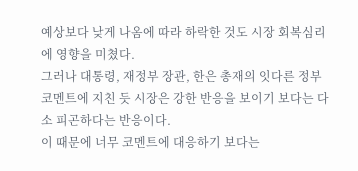예상보다 낮게 나옴에 따라 하락한 것도 시장 회복심리에 영향을 미쳤다.
그러나 대통령, 재정부 장관, 한은 총재의 잇다른 정부 코멘트에 지친 듯 시장은 강한 반응을 보이기 보다는 다소 피곤하다는 반응이다.
이 때문에 너무 코멘트에 대응하기 보다는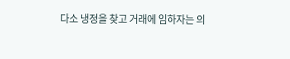다소 냉정을 찾고 거래에 임하자는 의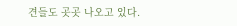견들도 곳곳 나오고 있다.